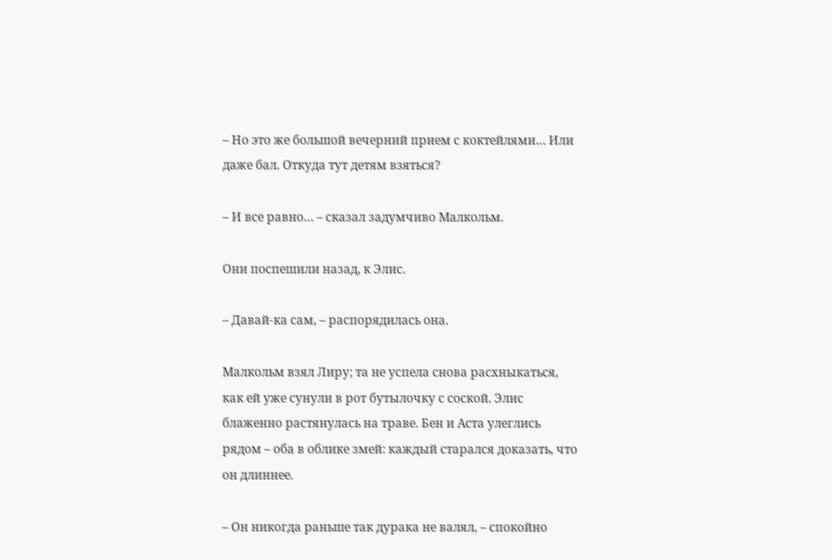– Но это же большой вечерний прием с коктейлями… Или даже бал. Откуда тут детям взяться?

– И все равно… – сказал задумчиво Малкольм.

Они поспешили назад, к Элис.

– Давай-ка сам, – распорядилась она.

Малкольм взял Лиру; та не успела снова расхныкаться, как ей уже сунули в рот бутылочку с соской. Элис блаженно растянулась на траве. Бен и Аста улеглись рядом – оба в облике змей: каждый старался доказать, что он длиннее.

– Он никогда раньше так дурака не валял, – спокойно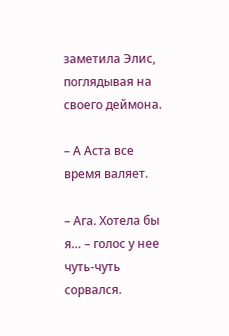заметила Элис, поглядывая на своего деймона.

– А Аста все время валяет.

– Ага. Хотела бы я… – голос у нее чуть-чуть сорвался.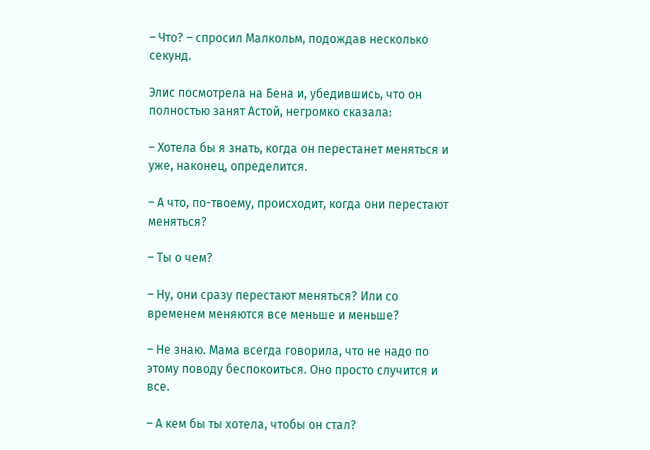– Что? – спросил Малкольм, подождав несколько секунд.

Элис посмотрела на Бена и, убедившись, что он полностью занят Астой, негромко сказала:

– Хотела бы я знать, когда он перестанет меняться и уже, наконец, определится.

– А что, по-твоему, происходит, когда они перестают меняться?

– Ты о чем?

– Ну, они сразу перестают меняться? Или со временем меняются все меньше и меньше?

– Не знаю. Мама всегда говорила, что не надо по этому поводу беспокоиться. Оно просто случится и все.

– А кем бы ты хотела, чтобы он стал?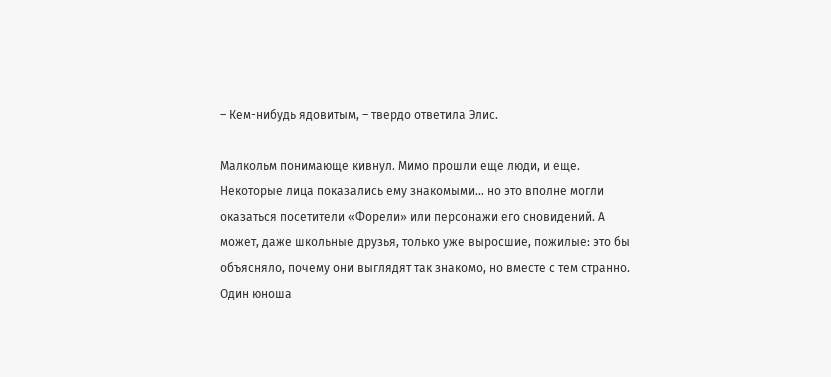– Кем-нибудь ядовитым, – твердо ответила Элис.

Малкольм понимающе кивнул. Мимо прошли еще люди, и еще. Некоторые лица показались ему знакомыми… но это вполне могли оказаться посетители «Форели» или персонажи его сновидений. А может, даже школьные друзья, только уже выросшие, пожилые: это бы объясняло, почему они выглядят так знакомо, но вместе с тем странно. Один юноша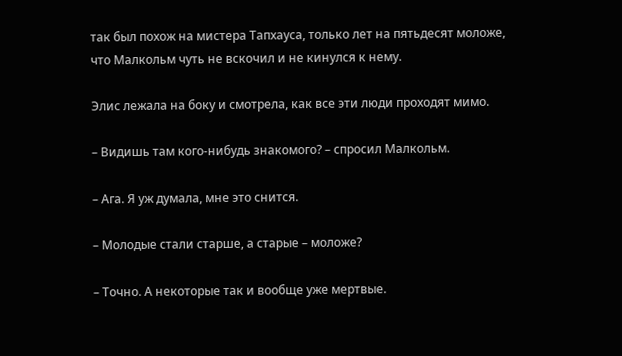так был похож на мистера Тапхауса, только лет на пятьдесят моложе, что Малкольм чуть не вскочил и не кинулся к нему.

Элис лежала на боку и смотрела, как все эти люди проходят мимо.

– Видишь там кого-нибудь знакомого? – спросил Малкольм.

– Ага. Я уж думала, мне это снится.

– Молодые стали старше, а старые – моложе?

– Точно. А некоторые так и вообще уже мертвые.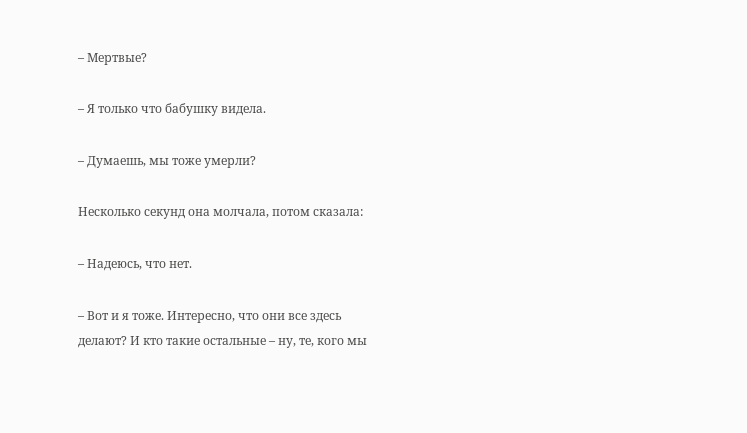– Мертвые?

– Я только что бабушку видела.

– Думаешь, мы тоже умерли?

Несколько секунд она молчала, потом сказала:

– Надеюсь, что нет.

– Вот и я тоже. Интересно, что они все здесь делают? И кто такие остальные – ну, те, кого мы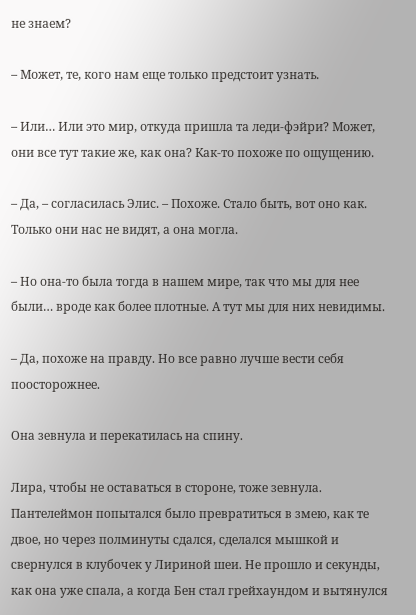не знаем?

– Может, те, кого нам еще только предстоит узнать.

– Или… Или это мир, откуда пришла та леди-фэйри? Может, они все тут такие же, как она? Как-то похоже по ощущению.

– Да, – согласилась Элис. – Похоже. Стало быть, вот оно как. Только они нас не видят, а она могла.

– Но она-то была тогда в нашем мире, так что мы для нее были… вроде как более плотные. А тут мы для них невидимы.

– Да, похоже на правду. Но все равно лучше вести себя поосторожнее.

Она зевнула и перекатилась на спину.

Лира, чтобы не оставаться в стороне, тоже зевнула. Пантелеймон попытался было превратиться в змею, как те двое, но через полминуты сдался, сделался мышкой и свернулся в клубочек у Лириной шеи. Не прошло и секунды, как она уже спала, а когда Бен стал грейхаундом и вытянулся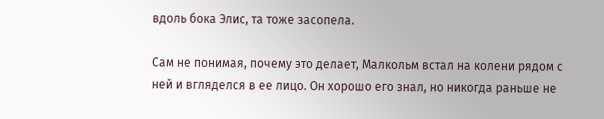вдоль бока Элис, та тоже засопела.

Сам не понимая, почему это делает, Малкольм встал на колени рядом с ней и вгляделся в ее лицо. Он хорошо его знал, но никогда раньше не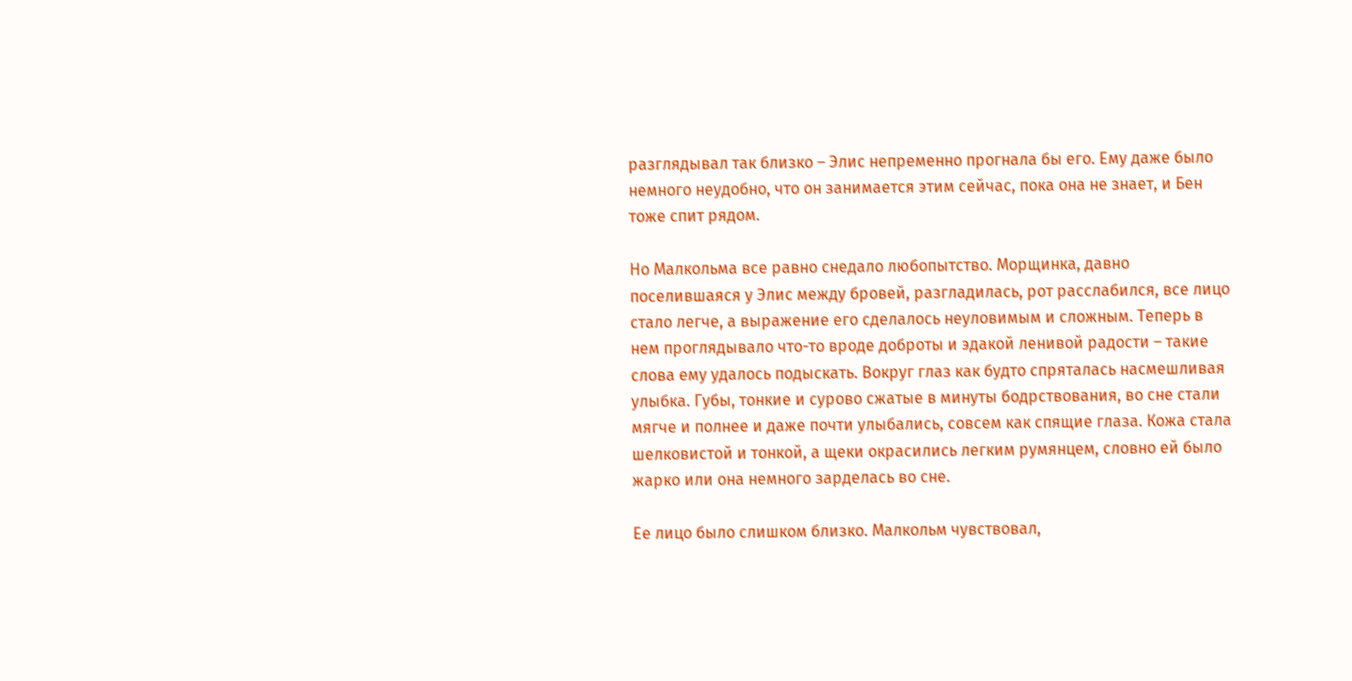разглядывал так близко – Элис непременно прогнала бы его. Ему даже было немного неудобно, что он занимается этим сейчас, пока она не знает, и Бен тоже спит рядом.

Но Малкольма все равно снедало любопытство. Морщинка, давно поселившаяся у Элис между бровей, разгладилась, рот расслабился, все лицо стало легче, а выражение его сделалось неуловимым и сложным. Теперь в нем проглядывало что-то вроде доброты и эдакой ленивой радости – такие слова ему удалось подыскать. Вокруг глаз как будто спряталась насмешливая улыбка. Губы, тонкие и сурово сжатые в минуты бодрствования, во сне стали мягче и полнее и даже почти улыбались, совсем как спящие глаза. Кожа стала шелковистой и тонкой, а щеки окрасились легким румянцем, словно ей было жарко или она немного зарделась во сне.

Ее лицо было слишком близко. Малкольм чувствовал,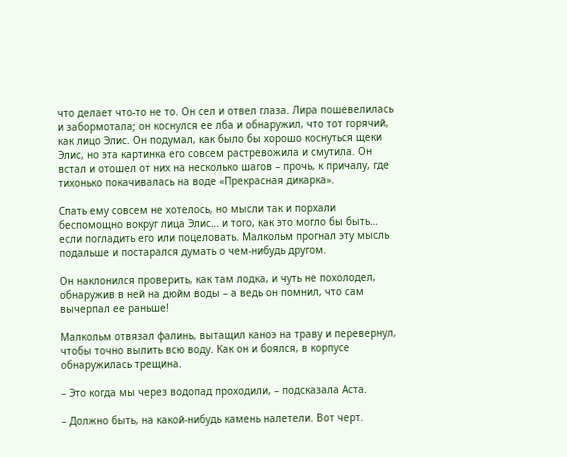что делает что-то не то. Он сел и отвел глаза. Лира пошевелилась и забормотала; он коснулся ее лба и обнаружил, что тот горячий, как лицо Элис. Он подумал, как было бы хорошо коснуться щеки Элис, но эта картинка его совсем растревожила и смутила. Он встал и отошел от них на несколько шагов – прочь, к причалу, где тихонько покачивалась на воде «Прекрасная дикарка».

Спать ему совсем не хотелось, но мысли так и порхали беспомощно вокруг лица Элис… и того, как это могло бы быть… если погладить его или поцеловать. Малкольм прогнал эту мысль подальше и постарался думать о чем-нибудь другом.

Он наклонился проверить, как там лодка, и чуть не похолодел, обнаружив в ней на дюйм воды – а ведь он помнил, что сам вычерпал ее раньше!

Малкольм отвязал фалинь, вытащил каноэ на траву и перевернул, чтобы точно вылить всю воду. Как он и боялся, в корпусе обнаружилась трещина.

– Это когда мы через водопад проходили, – подсказала Аста.

– Должно быть, на какой-нибудь камень налетели. Вот черт.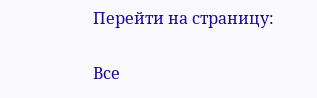Перейти на страницу:

Все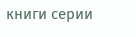книги серии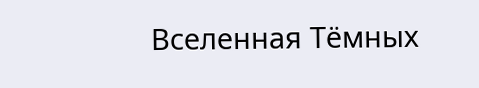Вселенная Тёмных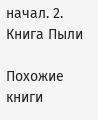начал. 2. Книга Пыли

Похожие книги